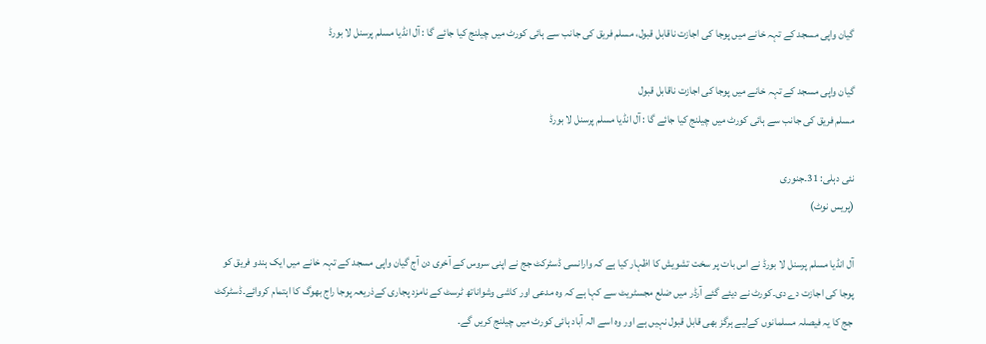گیان واپی مسجد کے تہہ خانے میں پوجا کی اجازت ناقابل قبول، مسلم فریق کی جانب سے ہائی کورٹ میں چیلنج کیا جائے گا : آل انڈیا مسلم پرسنل لا بورڈ

گیان واپی مسجد کے تہہ خانے میں پوجا کی اجازت ناقابل قبول
مسلم فریق کی جانب سے ہائی کورٹ میں چیلنج کیا جائے گا : آل انڈیا مسلم پرسنل لا بورڈ

نئی دہلی: 31۔جنوری
(پریس نوٹ)

آل انڈیا مسلم پرسنل لا بورڈ نے اس بات پر سخت تشویش کا اظہار کیا ہے کہ وارانسی ڈسٹرکٹ جج نے اپنی سروس کے آخری دن آج گیان واپی مسجد کے تہہ خانے میں ایک ہندو فریق کو پوجا کی اجازت دے دی۔کورٹ نے دیئے گئے آرڈر میں ضلع مجسٹریٹ سے کہا ہے کہ وہ مدعی اور کاشی وشواناتھ ٹرسٹ کے نامزد پجاری کےذریعہ پوجا راج بھوگ کا اہتمام کروائے۔ڈسٹرکٹ جج کا یہ فیصلہ مسلمانوں کےلیے ہرگز بھی قابل قبول نہیں ہے اور وہ اسے الہ آباد ہائی کورٹ میں چیلنج کریں گے۔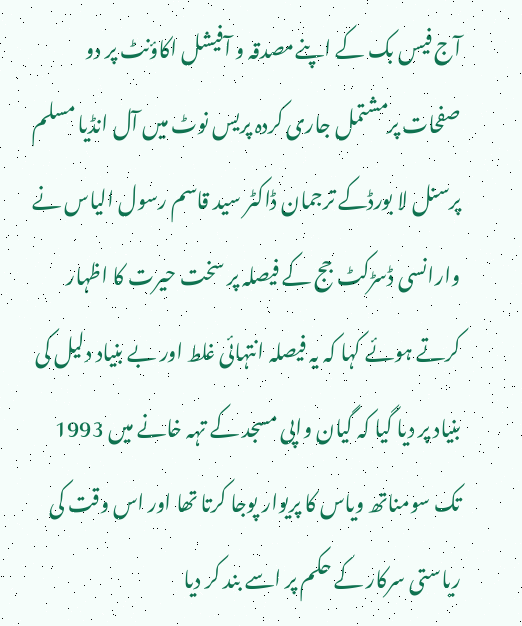آج فیس بک کے اپنےمصدقہ و آفیشل اکاؤنٹ پر دو صفحات پرمشتمل جاری کردہ پریس نوٹ میں آل انڈیا مسلم پرسنل لا بورڈکے ترجمان ڈاکٹر سید قاسم رسول الیاس نے وارانسی ڈسڑکٹ جج کے فیصلہ پر سخت حیرت کا اظہار کرتے ہوئے کہا کہ یہ فیصلہ انتہائی غلط اور بے بنیاد دلیل کی بنیاد پر دیا گیا کہ گیان واپی مسجد کے تہہ خانے میں 1993 تک سومناتھ ویاس کا پریوار پوجا کرتا تھا اور اس وقت کی ریاستی سرکار کے حکم پر اسے بند کر دیا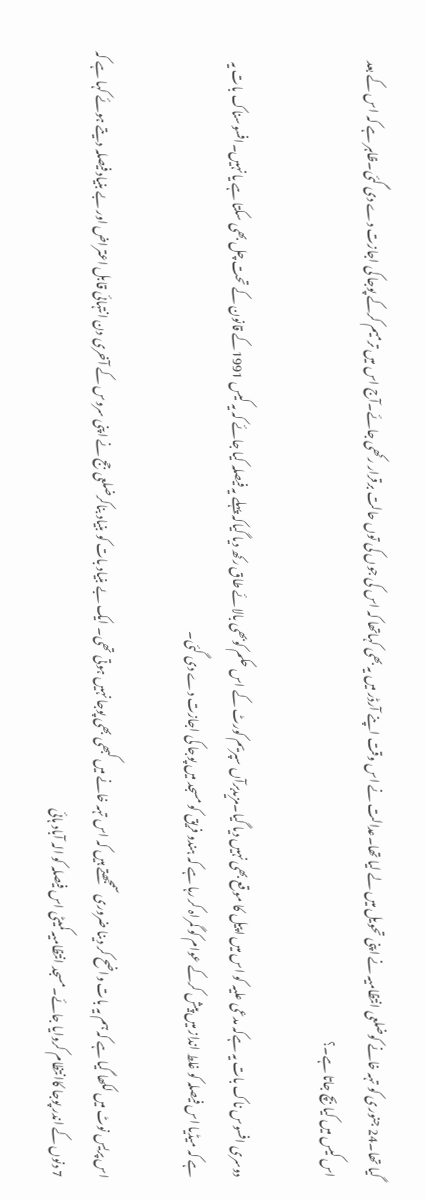گیا تھا۔24 جنوری کو تہہ خانے کوضلعی انتظامیہ نے اپنی تحویل میں لے لیا تھا۔عدالت نے اس وقت اپنے آرڈر میں یہ بھی کہاتھا کہ اس کی جوں کی توں حالت برقرار رکھی جائے۔آج اس میں ترمیم کرکے پوجا کی اجازت دے دی گئی۔ظاہر ہے کہ اس کے بعد اس کیس میں کیا بچ جاتا ہے۔؟

دوسری افسوس ناک بات یہ ہےکہ مدعی علیہ کو اس میں اپیل کا موقع بھی نہیں دیا گیا۔مزیدبرآں سپریم کورٹ کے اس حکم کوبھی بالائے طاق رکھ دیا گیاکہ پہلے یہ فیصلہ کیا جائے کہ یہ کیس 1991کے قانون کے تحت چل بھی سکتا ہے یا نہیں۔افسوسناک بات یہ ہے کہ میڈیا اس فیصلہ کو غلط انداز میں پیش کرکے عوام کو گمراہ کر رہا ہے کہ ہندو فریق کو مسجد میں پوجا کی اجازت دے دی گئی۔

اس پریس نوٹ میں لکھا گیا ہے کہ ہم یہ بات واضح کر دینا ضروری سمجھتے ہیں کہ اس تہہ خانے میں کبھی بھی پوجا نہیں ہوتی تھی۔ ایک بے بنیاد بات کو بنیاد بناکرضلعی جج نے اپنی سروس کے آخری دن انتہائی قابل اعتراض اور بے بنیاد فیصلہ دیتے ہوئے کہا ہے کہ 7 دنوں کے اندر پوجا کاانتظام کروایا جائے۔مسجد انتظامیہ کمیٹی اس فیصلہ کو الہ آباد ہائی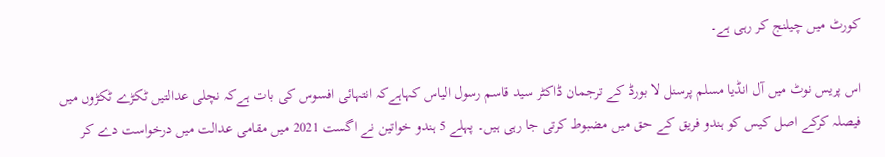کورٹ میں چیلنج کر رہی ہے۔

اس پریس نوٹ میں آل انڈیا مسلم پرسنل لا بورڈ کے ترجمان ڈاکٹر سید قاسم رسول الیاس کہاہےکہ انتہائی افسوس کی بات ہےکہ نچلی عدالتیں ٹکڑے ٹکڑوں میں فیصلہ کرکے اصل کیس کو ہندو فریق کے حق میں مضبوط کرتی جا رہی ہیں۔ پہلے 5 ہندو خواتین نے اگست 2021 میں مقامی عدالت میں درخواست دے کر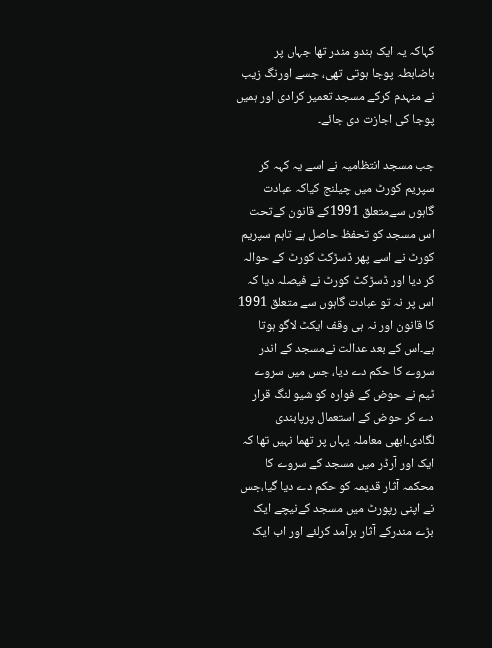کہاکہ یہ ایک ہندو مندر تھا جہاں پر باضابطہ پوجا ہوتی تھی، جسے اورنگ زیب نے منہدم کرکے مسجد تعمیر کرادی اور ہمیں پوجا کی اجازت دی جائے۔

جب مسجد انتظامیہ نے اسے یہ کہہ کر سپریم کورٹ میں چیلنج کیاکہ عبادت گاہوں سےمتعلق 1991کے قانون کےتحت اس مسجد کو تحفظ حاصل ہے تاہم سپریم کورٹ نے اسے پھر ڈسڑکٹ کورٹ کے حوالہ کر دیا اور ڈسڑکٹ کورٹ نے فیصلہ دیا کہ اس پر نہ تو عبادت گاہوں سے متعلق 1991 کا قانون اور نہ ہی وقف ایکٹ لاگو ہوتا ہے۔اس کے بعد عدالت نےمسجد کے اندر سروے کا حکم دے دیا، جس میں سروے ٹیم نے حوض کے فوارہ کو شیو لنگ قرار دے کر حوض کے استعمال پرپابندی لگادی۔ابھی معاملہ یہاں پر تھما نہیں تھا کہ ایک اور آرڈر میں مسجد کے سروے کا محکمہ آثار قدیمہ کو حکم دے دیا گیا،جس نے اپنی رپورٹ میں مسجد کےنیچے ایک بڑے مندرکے آثار برآمد کرلئے اور اب ایک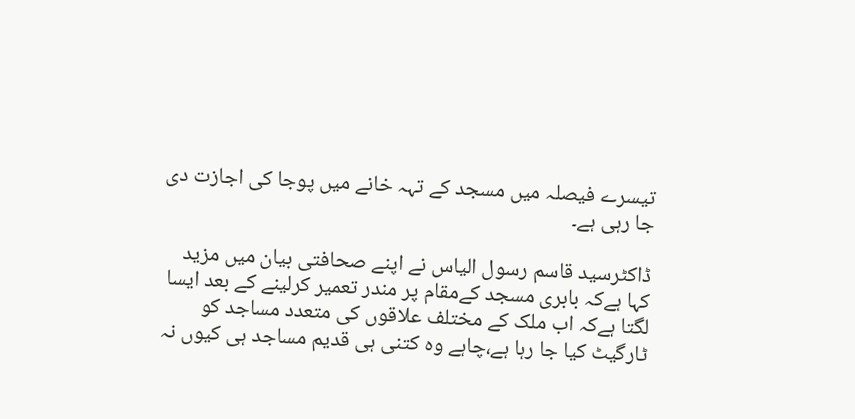تیسرے فیصلہ میں مسجد کے تہہ خانے میں پوجا کی اجازت دی جا رہی ہے۔

ڈاکٹرسید قاسم رسول الیاس نے اپنے صحافتی بیان میں مزید کہا ہےکہ بابری مسجد کےمقام پر مندر تعمیر کرلینے کے بعد ایسا لگتا ہےکہ اب ملک کے مختلف علاقوں کی متعدد مساجد کو ٹارگیٹ کیا جا رہا ہے،چاہے وہ کتنی ہی قدیم مساجد ہی کیوں نہ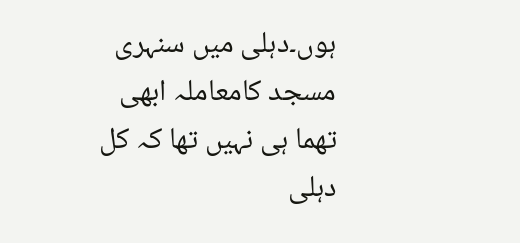ہوں۔دہلی میں سنہری مسجد کامعاملہ ابھی تھما ہی نہیں تھا کہ کل دہلی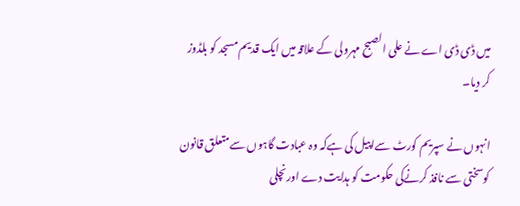میں ڈی ڈی اے نے علی الصبح مہرولی کے علاقہ میں ایک قدیم مسجد کو بلڈوز کر دیا۔

انہوں نے سپریم کورٹ سےاپیل کی ہےکہ وہ عبادت گاہوں سےمتعلق قانون کوسختی سے نافذ کرنےکی حکومت کو ہدایت دے اورنچلی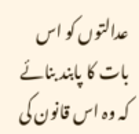عدالتوں کو اس بات کا پابند بنائے کہ وہ اس قانون کی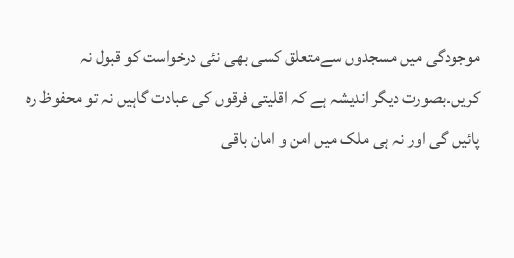موجودگی میں مسجدوں سےمتعلق کسی بھی نئی درخواست کو قبول نہ کریں۔بصورت دیگر اندیشہ ہے کہ اقلیتی فرقوں کی عبادت گاہیں نہ تو محفوظ رہ پائیں گی اور نہ ہی ملک میں امن و امان باقی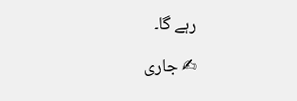رہے گا۔

✍ جاری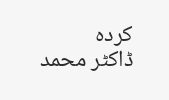کردہ
ڈاکٹر محمد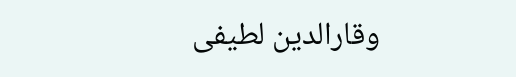وقارالدین لطیفی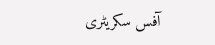آفس سکریٹری